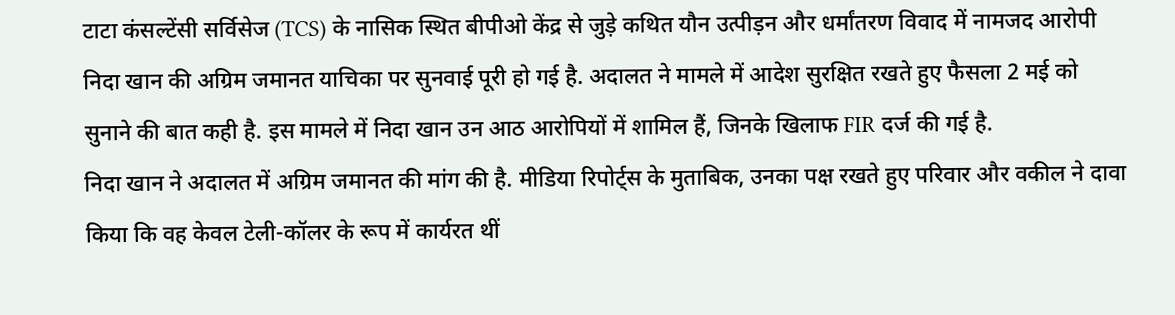टाटा कंसल्टेंसी सर्विसेज (TCS) के नासिक स्थित बीपीओ केंद्र से जुड़े कथित यौन उत्पीड़न और धर्मांतरण विवाद में नामजद आरोपी निदा खान की अग्रिम जमानत याचिका पर सुनवाई पूरी हो गई है. अदालत ने मामले में आदेश सुरक्षित रखते हुए फैसला 2 मई को सुनाने की बात कही है. इस मामले में निदा खान उन आठ आरोपियों में शामिल हैं, जिनके खिलाफ FIR दर्ज की गई है.
निदा खान ने अदालत में अग्रिम जमानत की मांग की है. मीडिया रिपोर्ट्स के मुताबिक, उनका पक्ष रखते हुए परिवार और वकील ने दावा किया कि वह केवल टेली-कॉलर के रूप में कार्यरत थीं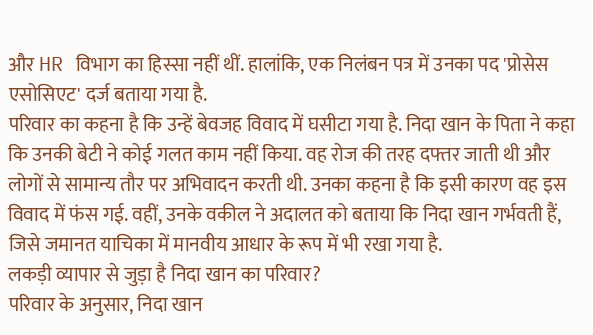और HR विभाग का हिस्सा नहीं थीं. हालांकि, एक निलंबन पत्र में उनका पद 'प्रोसेस एसोसिएट' दर्ज बताया गया है.
परिवार का कहना है कि उन्हें बेवजह विवाद में घसीटा गया है. निदा खान के पिता ने कहा कि उनकी बेटी ने कोई गलत काम नहीं किया. वह रोज की तरह दफ्तर जाती थी और लोगों से सामान्य तौर पर अभिवादन करती थी. उनका कहना है कि इसी कारण वह इस विवाद में फंस गई. वहीं, उनके वकील ने अदालत को बताया कि निदा खान गर्भवती हैं, जिसे जमानत याचिका में मानवीय आधार के रूप में भी रखा गया है.
लकड़ी व्यापार से जुड़ा है निदा खान का परिवार?
परिवार के अनुसार, निदा खान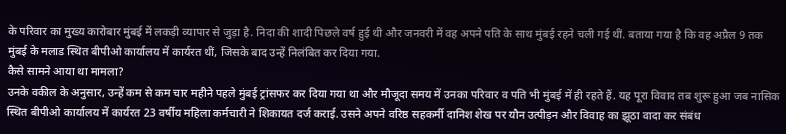के परिवार का मुख्य कारोबार मुंबई में लकड़ी व्यापार से जुड़ा है. निदा की शादी पिछले वर्ष हुई थी और जनवरी में वह अपने पति के साथ मुंबई रहने चली गई थीं. बताया गया है कि वह अप्रैल 9 तक मुंबई के मलाड स्थित बीपीओ कार्यालय में कार्यरत थीं, जिसके बाद उन्हें निलंबित कर दिया गया.
कैसे सामने आया था मामला?
उनके वकील के अनुसार, उन्हें कम से कम चार महीने पहले मुंबई ट्रांसफर कर दिया गया था और मौजूदा समय में उनका परिवार व पति भी मुंबई में ही रहते हैं. यह पूरा विवाद तब शुरू हुआ जब नासिक स्थित बीपीओ कार्यालय में कार्यरत 23 वर्षीय महिला कर्मचारी ने शिकायत दर्ज कराई. उसने अपने वरिष्ठ सहकर्मी दानिश शेख पर यौन उत्पीड़न और विवाह का झूठा वादा कर संबंध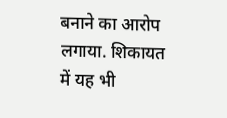बनाने का आरोप लगाया. शिकायत में यह भी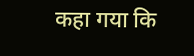कहा गया कि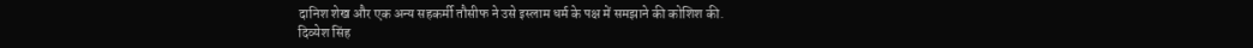दानिश शेख और एक अन्य सहकर्मी तौसीफ ने उसे इस्लाम धर्म के पक्ष में समझाने की कोशिश की.
दिव्येश सिंह